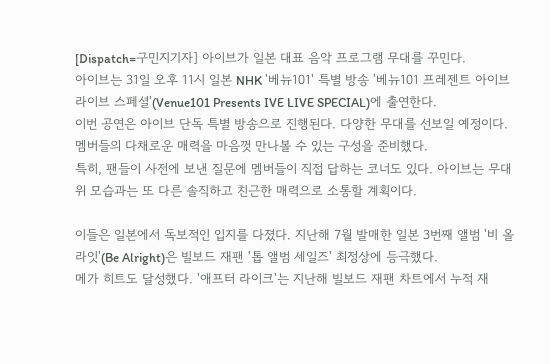[Dispatch=구민지기자] 아이브가 일본 대표 음악 프로그램 무대를 꾸민다.
아이브는 31일 오후 11시 일본 NHK '베뉴101' 특별 방송 '베뉴101 프레젠트 아이브 라이브 스페셜'(Venue101 Presents IVE LIVE SPECIAL)에 출연한다.
이번 공연은 아이브 단독 특별 방송으로 진행된다. 다양한 무대를 선보일 예정이다. 멤버들의 다채로운 매력을 마음껏 만나볼 수 있는 구성을 준비했다.
특히, 팬들이 사전에 보낸 질문에 멤버들이 직접 답하는 코너도 있다. 아이브는 무대 위 모습과는 또 다른 솔직하고 친근한 매력으로 소통할 계획이다.

이들은 일본에서 독보적인 입지를 다졌다. 지난해 7월 발매한 일본 3번째 앨범 '비 올라잇'(Be Alright)은 빌보드 재팬 '톱 앨범 세일즈' 최정상에 등극했다.
메가 히트도 달성했다. '애프터 라이크'는 지난해 빌보드 재팬 차트에서 누적 재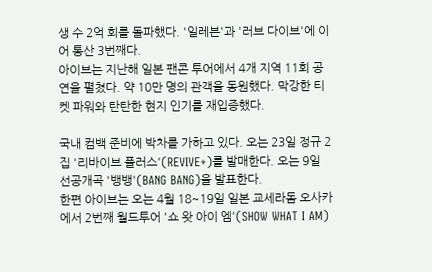생 수 2억 회를 돌파했다. '일레븐'과 '러브 다이브'에 이어 통산 3번째다.
아이브는 지난해 일본 팬콘 투어에서 4개 지역 11회 공연을 펼쳤다. 약 10만 명의 관객을 동원했다. 막강한 티켓 파워와 탄탄한 현지 인기를 재입증했다.

국내 컴백 준비에 박차를 가하고 있다. 오는 23일 정규 2집 '리바이브 플러스'(REVIVE+)를 발매한다. 오는 9일 선공개곡 '뱅뱅'(BANG BANG)을 발표한다.
한편 아이브는 오는 4월 18~19일 일본 교세라돔 오사카에서 2번째 월드투어 '쇼 왓 아이 엠'(SHOW WHAT I AM)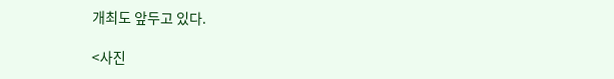개최도 앞두고 있다.

<사진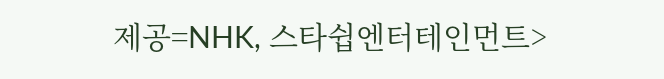제공=NHK, 스타쉽엔터테인먼트>